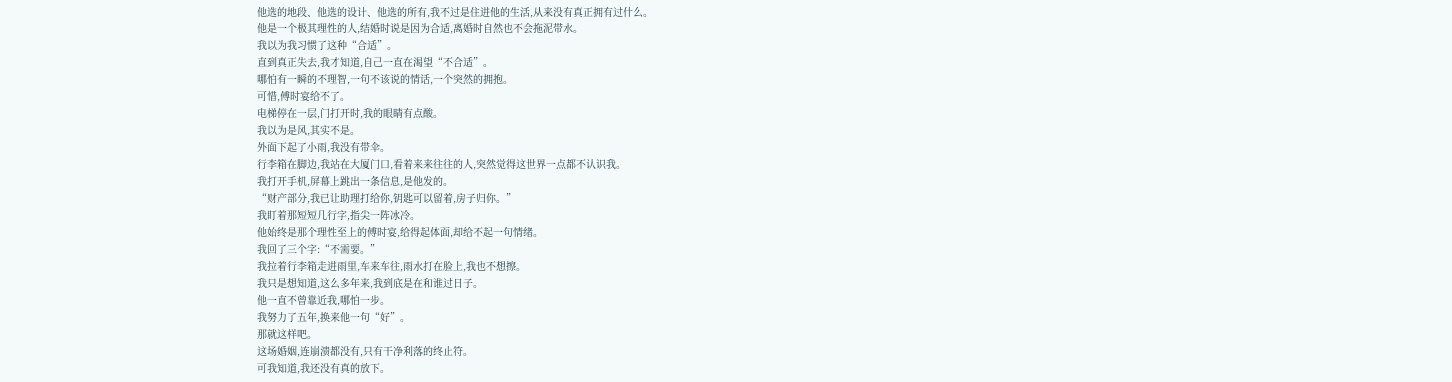他选的地段、他选的设计、他选的所有,我不过是住进他的生活,从来没有真正拥有过什么。
他是一个极其理性的人,结婚时说是因为合适,离婚时自然也不会拖泥带水。
我以为我习惯了这种“合适”。
直到真正失去,我才知道,自己一直在渴望“不合适”。
哪怕有一瞬的不理智,一句不该说的情话,一个突然的拥抱。
可惜,傅时宴给不了。
电梯停在一层,门打开时,我的眼睛有点酸。
我以为是风,其实不是。
外面下起了小雨,我没有带伞。
行李箱在脚边,我站在大厦门口,看着来来往往的人,突然觉得这世界一点都不认识我。
我打开手机,屏幕上跳出一条信息,是他发的。
“财产部分,我已让助理打给你,钥匙可以留着,房子归你。”
我盯着那短短几行字,指尖一阵冰冷。
他始终是那个理性至上的傅时宴,给得起体面,却给不起一句情绪。
我回了三个字:“不需要。”
我拉着行李箱走进雨里,车来车往,雨水打在脸上,我也不想擦。
我只是想知道,这么多年来,我到底是在和谁过日子。
他一直不曾靠近我,哪怕一步。
我努力了五年,换来他一句“好”。
那就这样吧。
这场婚姻,连崩溃都没有,只有干净利落的终止符。
可我知道,我还没有真的放下。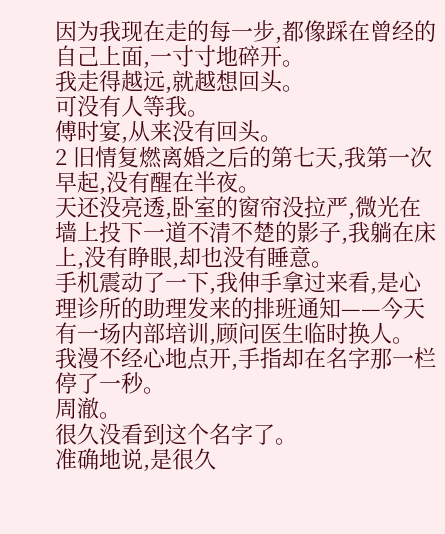因为我现在走的每一步,都像踩在曾经的自己上面,一寸寸地碎开。
我走得越远,就越想回头。
可没有人等我。
傅时宴,从来没有回头。
2 旧情复燃离婚之后的第七天,我第一次早起,没有醒在半夜。
天还没亮透,卧室的窗帘没拉严,微光在墙上投下一道不清不楚的影子,我躺在床上,没有睁眼,却也没有睡意。
手机震动了一下,我伸手拿过来看,是心理诊所的助理发来的排班通知——今天有一场内部培训,顾问医生临时换人。
我漫不经心地点开,手指却在名字那一栏停了一秒。
周澈。
很久没看到这个名字了。
准确地说,是很久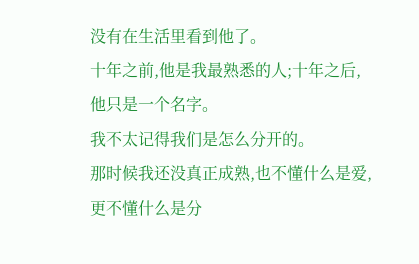没有在生活里看到他了。
十年之前,他是我最熟悉的人;十年之后,他只是一个名字。
我不太记得我们是怎么分开的。
那时候我还没真正成熟,也不懂什么是爱,更不懂什么是分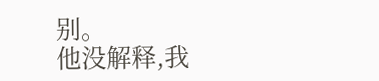别。
他没解释,我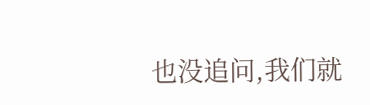也没追问,我们就